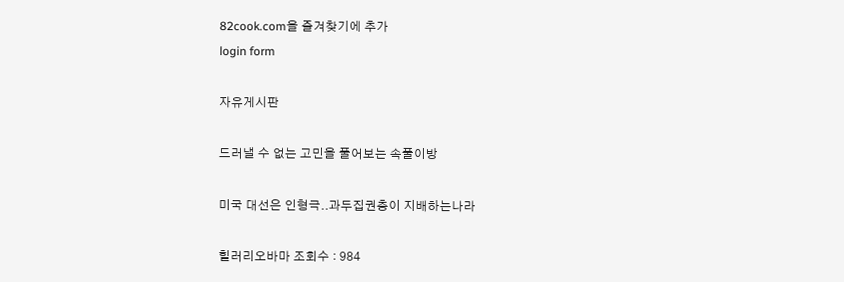82cook.com을 즐겨찾기에 추가
login form

자유게시판

드러낼 수 없는 고민을 풀어보는 속풀이방

미국 대선은 인형극..과두집권층이 지배하는나라

힐러리오바마 조회수 : 984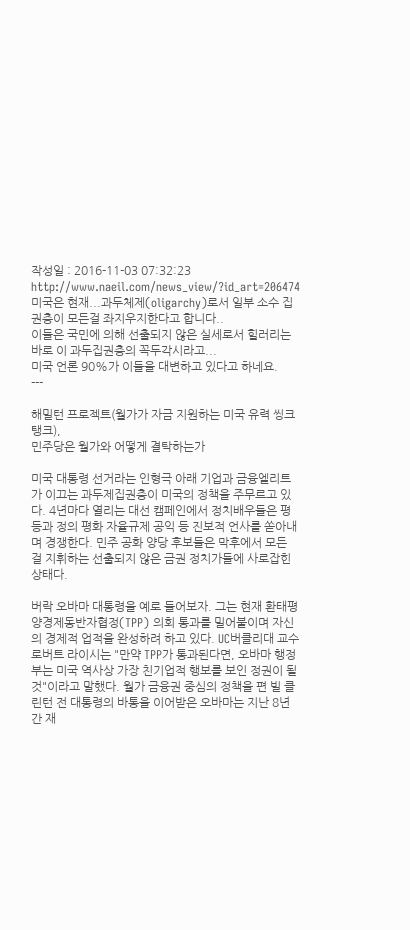작성일 : 2016-11-03 07:32:23
http://www.naeil.com/news_view/?id_art=206474
미국은 현재...과두체제(oligarchy)로서 일부 소수 집권층이 모든걸 좌지우지한다고 합니다..
이들은 국민에 의해 선출되지 않은 실세로서 힐러리는 바로 이 과두집권층의 꼭두각시라고...
미국 언론 90%가 이들을 대변하고 있다고 하네요.
---

해밀턴 프로젝트(월가가 자금 지원하는 미국 유력 씽크탱크),
민주당은 월가와 어떻게 결탁하는가

미국 대통령 선거라는 인형극 아래 기업과 금융엘리트가 이끄는 과두제집권층이 미국의 정책을 주무르고 있다. 4년마다 열리는 대선 캠페인에서 정치배우들은 평등과 정의 평화 자율규제 공익 등 진보적 언사를 쏟아내며 경쟁한다. 민주 공화 양당 후보들은 막후에서 모든 걸 지휘하는 선출되지 않은 금권 정치가들에 사로잡힌 상태다.

버락 오바마 대통령을 예로 들어보자. 그는 현재 환태평양경제동반자협정(TPP) 의회 통과를 밀어붙이며 자신의 경제적 업적을 완성하려 하고 있다. UC버클리대 교수 로버트 라이시는 "만약 TPP가 통과된다면, 오바마 행정부는 미국 역사상 가장 친기업적 행보를 보인 정권이 될 것"이라고 말했다. 월가 금융권 중심의 정책을 편 빌 클린턴 전 대통령의 바통을 이어받은 오바마는 지난 8년간 재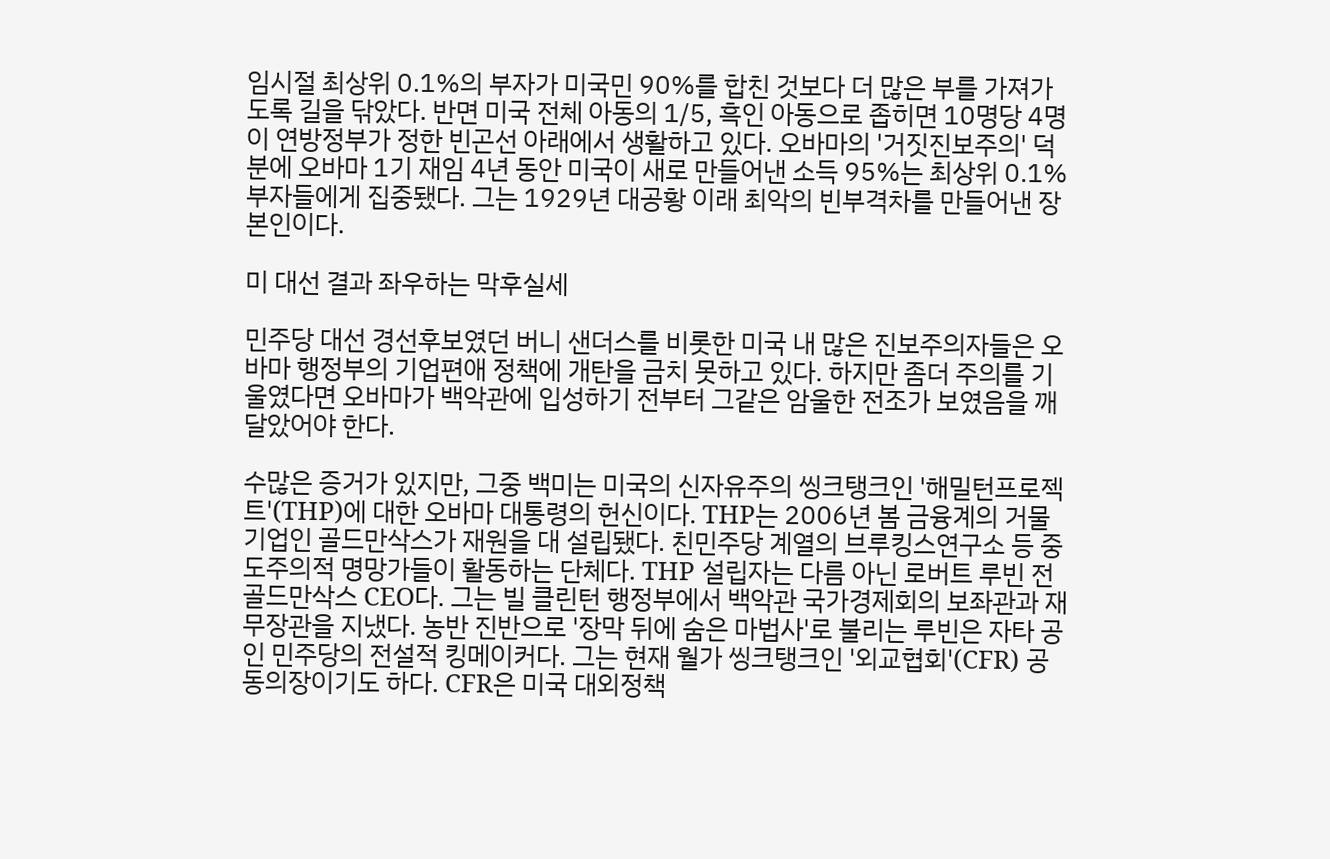임시절 최상위 0.1%의 부자가 미국민 90%를 합친 것보다 더 많은 부를 가져가도록 길을 닦았다. 반면 미국 전체 아동의 1/5, 흑인 아동으로 좁히면 10명당 4명이 연방정부가 정한 빈곤선 아래에서 생활하고 있다. 오바마의 '거짓진보주의' 덕분에 오바마 1기 재임 4년 동안 미국이 새로 만들어낸 소득 95%는 최상위 0.1% 부자들에게 집중됐다. 그는 1929년 대공황 이래 최악의 빈부격차를 만들어낸 장본인이다.

미 대선 결과 좌우하는 막후실세

민주당 대선 경선후보였던 버니 샌더스를 비롯한 미국 내 많은 진보주의자들은 오바마 행정부의 기업편애 정책에 개탄을 금치 못하고 있다. 하지만 좀더 주의를 기울였다면 오바마가 백악관에 입성하기 전부터 그같은 암울한 전조가 보였음을 깨달았어야 한다.

수많은 증거가 있지만, 그중 백미는 미국의 신자유주의 씽크탱크인 '해밀턴프로젝트'(THP)에 대한 오바마 대통령의 헌신이다. THP는 2006년 봄 금융계의 거물기업인 골드만삭스가 재원을 대 설립됐다. 친민주당 계열의 브루킹스연구소 등 중도주의적 명망가들이 활동하는 단체다. THP 설립자는 다름 아닌 로버트 루빈 전 골드만삭스 CEO다. 그는 빌 클린턴 행정부에서 백악관 국가경제회의 보좌관과 재무장관을 지냈다. 농반 진반으로 '장막 뒤에 숨은 마법사'로 불리는 루빈은 자타 공인 민주당의 전설적 킹메이커다. 그는 현재 월가 씽크탱크인 '외교협회'(CFR) 공동의장이기도 하다. CFR은 미국 대외정책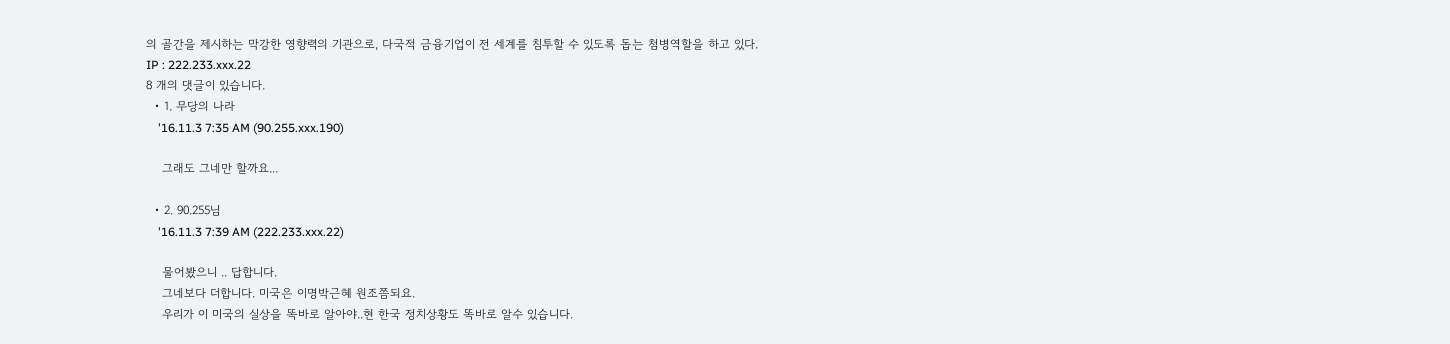의 골간을 제시하는 막강한 영향력의 기관으로, 다국적 금융기업이 전 세계를 침투할 수 있도록 돕는 첨병역할을 하고 있다.
IP : 222.233.xxx.22
8 개의 댓글이 있습니다.
  • 1. 무당의 나라
    '16.11.3 7:35 AM (90.255.xxx.190)

    그래도 그네만 할까요...

  • 2. 90.255님
    '16.11.3 7:39 AM (222.233.xxx.22)

    물어봤으니 .. 답합니다.
    그네보다 더합니다. 미국은 이명박근혜 원조쯤되요.
    우리가 이 미국의 실상을 똑바로 알아야..현 한국 정치상황도 똑바로 알수 있습니다.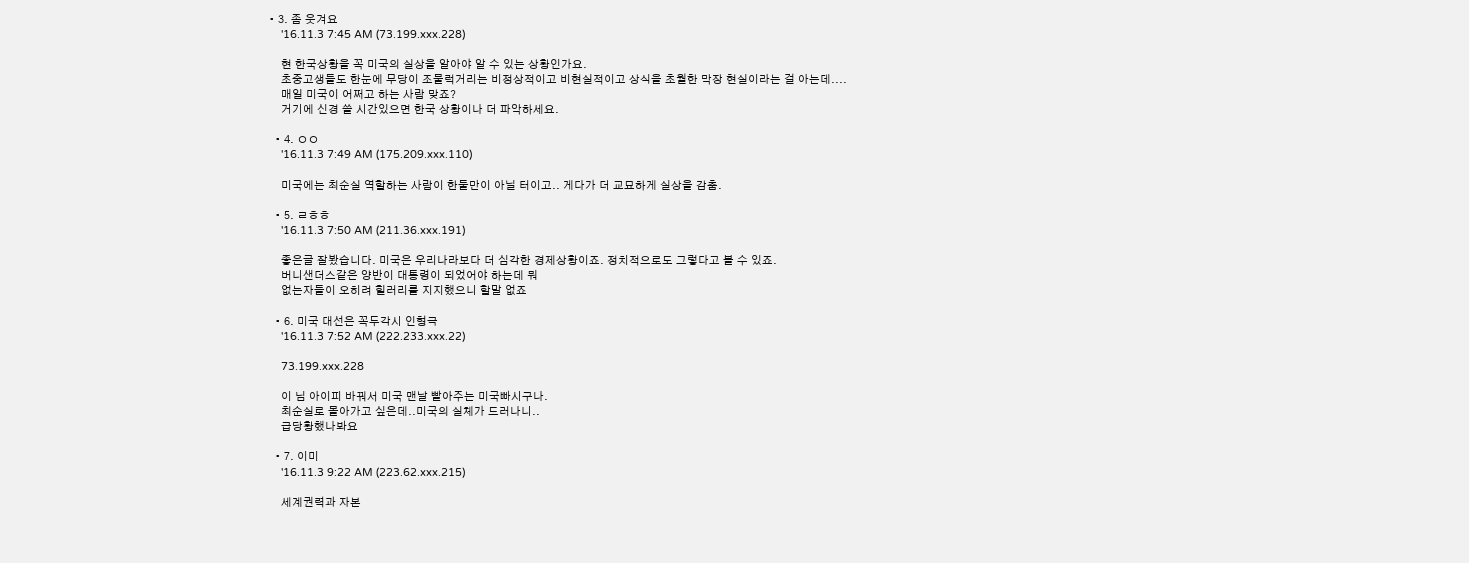• 3. 좀 웃겨요
    '16.11.3 7:45 AM (73.199.xxx.228)

    현 한국상황을 꼭 미국의 실상을 알아야 알 수 있는 상황인가요.
    초중고생들도 한눈에 무당이 조물럭거리는 비정상적이고 비현실적이고 상식을 초월한 막장 현실이라는 걸 아는데....
    매일 미국이 어쩌고 하는 사람 맞죠?
    거기에 신경 쓸 시간있으면 한국 상황이나 더 파악하세요.

  • 4. ㅇㅇ
    '16.11.3 7:49 AM (175.209.xxx.110)

    미국에는 최순실 역할하는 사람이 한둘만이 아닐 터이고.. 게다가 더 교묘하게 실상을 감춤.

  • 5. ㄹㅎㅎ
    '16.11.3 7:50 AM (211.36.xxx.191)

    좋은글 잘봤습니다. 미국은 우리나라보다 더 심각한 경제상황이죠. 정치적으로도 그렇다고 볼 수 있죠.
    버니샌더스같은 양반이 대통령이 되었어야 하는데 뭐
    없는자들이 오히려 힐러리를 지지했으니 할말 없죠

  • 6. 미국 대선은 꼭두각시 인형극
    '16.11.3 7:52 AM (222.233.xxx.22)

    73.199.xxx.228

    이 님 아이피 바꿔서 미국 맨날 빨아주는 미국빠시구나.
    최순실로 몰아가고 싶은데..미국의 실체가 드러나니..
    급당황했나봐요

  • 7. 이미
    '16.11.3 9:22 AM (223.62.xxx.215)

    세계권력과 자본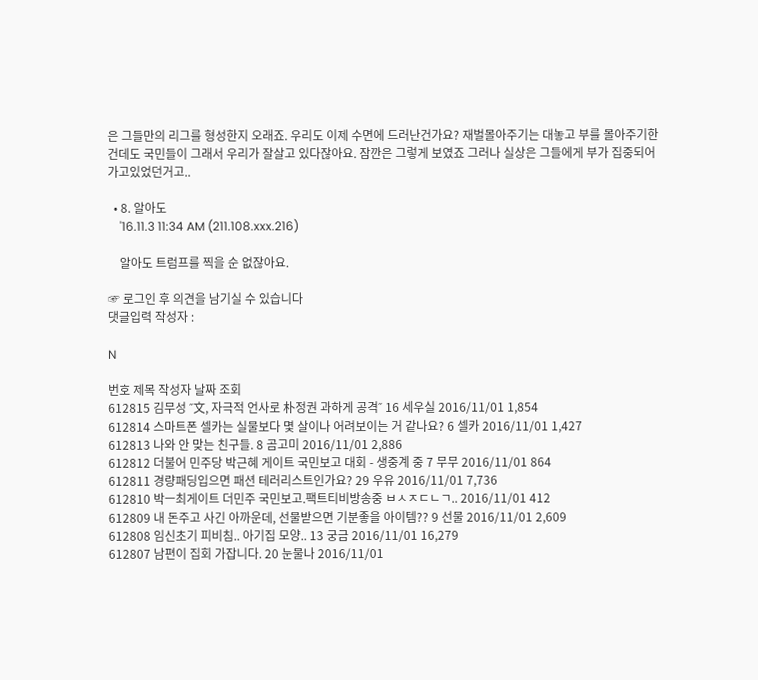은 그들만의 리그를 형성한지 오래죠. 우리도 이제 수면에 드러난건가요? 재벌몰아주기는 대놓고 부를 몰아주기한건데도 국민들이 그래서 우리가 잘살고 있다잖아요. 잠깐은 그렇게 보였죠 그러나 실상은 그들에게 부가 집중되어가고있었던거고..

  • 8. 알아도
    '16.11.3 11:34 AM (211.108.xxx.216)

    알아도 트럼프를 찍을 순 없잖아요.

☞ 로그인 후 의견을 남기실 수 있습니다
댓글입력 작성자 :

N

번호 제목 작성자 날짜 조회
612815 김무성 ˝文, 자극적 언사로 朴정권 과하게 공격˝ 16 세우실 2016/11/01 1,854
612814 스마트폰 셀카는 실물보다 몇 살이나 어려보이는 거 같나요? 6 셀카 2016/11/01 1,427
612813 나와 안 맞는 친구들. 8 곰고미 2016/11/01 2,886
612812 더불어 민주당 박근혜 게이트 국민보고 대회 - 생중계 중 7 무무 2016/11/01 864
612811 경량패딩입으면 패션 테러리스트인가요? 29 우유 2016/11/01 7,736
612810 박ㅡ최게이트 더민주 국민보고.팩트티비방송중 ㅂㅅㅈㄷㄴㄱ.. 2016/11/01 412
612809 내 돈주고 사긴 아까운데, 선물받으면 기분좋을 아이템?? 9 선물 2016/11/01 2,609
612808 임신초기 피비침.. 아기집 모양.. 13 궁금 2016/11/01 16,279
612807 남편이 집회 가잡니다. 20 눈물나 2016/11/01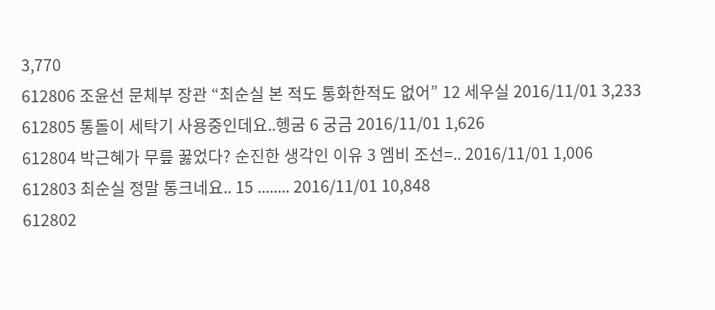3,770
612806 조윤선 문체부 장관 “최순실 본 적도 통화한적도 없어” 12 세우실 2016/11/01 3,233
612805 통돌이 세탁기 사용중인데요..헹굼 6 궁금 2016/11/01 1,626
612804 박근혜가 무릎 꿇었다? 순진한 생각인 이유 3 엠비 조선=.. 2016/11/01 1,006
612803 최순실 정말 통크네요.. 15 ........ 2016/11/01 10,848
612802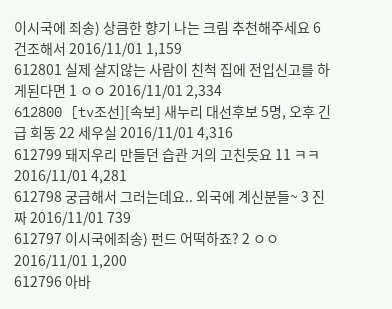이시국에 죄송) 상큼한 향기 나는 크림 추천해주세요 6 건조해서 2016/11/01 1,159
612801 실제 살지않는 사람이 친척 집에 전입신고를 하게된다면 1 ㅇㅇ 2016/11/01 2,334
612800 [tv조선][속보] 새누리 대선후보 5명, 오후 긴급 회동 22 세우실 2016/11/01 4,316
612799 돼지우리 만들던 습관 거의 고친듯요 11 ㅋㅋ 2016/11/01 4,281
612798 궁금해서 그러는데요.. 외국에 계신분들~ 3 진짜 2016/11/01 739
612797 이시국에죄송) 펀드 어떡하죠? 2 ㅇㅇ 2016/11/01 1,200
612796 아바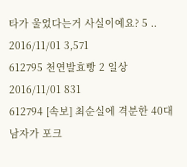타가 울었다는거 사실이예요? 5 .. 2016/11/01 3,571
612795 천연발효빵 2 일상 2016/11/01 831
612794 [속보] 최순실에 격분한 40대남자가 포크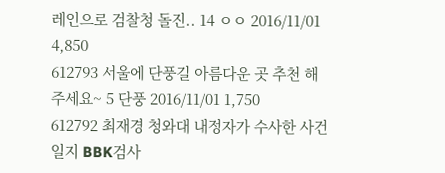레인으로 검찰청 돌진.. 14 ㅇㅇ 2016/11/01 4,850
612793 서울에 단풍길 아름다운 곳 추천 해주세요~ 5 단풍 2016/11/01 1,750
612792 최재경 청와대 내정자가 수사한 사건일지 BBK검사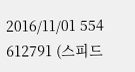2016/11/01 554
612791 (스피드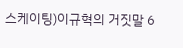스케이팅)이규혁의 거짓말 6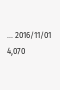... 2016/11/01 4,070